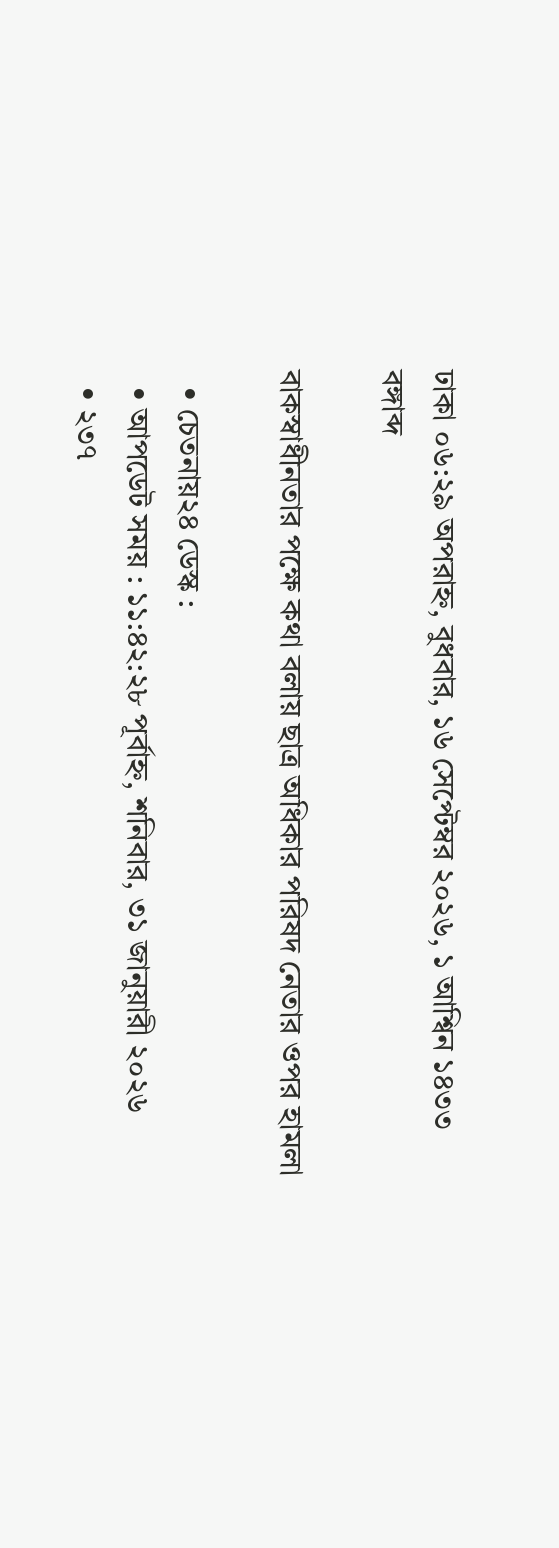ঢাকা ০৬:২৯ অপরাহ্ন, বুধবার, ১৬ সেপ্টেম্বর ২০২৬, ১ আশ্বিন ১৪৩৩ বঙ্গাব্দ

বাকস্বাধীনতার পক্ষে কথা বলায় ছাত্র অধিকার পরিষদ নেতার ওপর হামলা

  • চেতনায়২৪ ডেস্ক :
  • আপডেট সময় : ১১:৪২:২৮ পূর্বাহ্ন, শনিবার, ৩১ জানুয়ারী ২০২৬
  • ২৩৭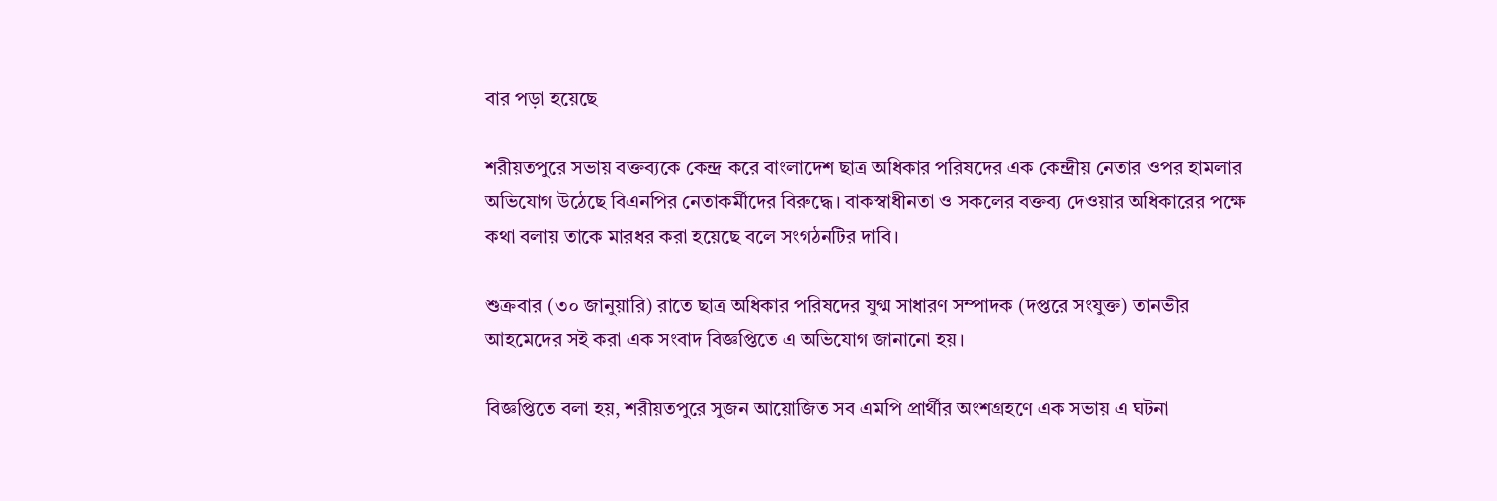বার পড়া হয়েছে

শরীয়তপুরে সভায় বক্তব্যকে কেন্দ্র করে বাংলাদেশ ছাত্র অধিকার পরিষদের এক কেন্দ্রীয় নেতার ওপর হামলার অভিযোগ উঠেছে বিএনপির নেতাকর্মীদের বিরুদ্ধে। বাকস্বাধীনতা ও সকলের বক্তব্য দেওয়ার অধিকারের পক্ষে কথা বলায় তাকে মারধর করা হয়েছে বলে সংগঠনটির দাবি।

শুক্রবার (৩০ জানুয়ারি) রাতে ছাত্র অধিকার পরিষদের যুগ্ম সাধারণ সম্পাদক (দপ্তরে সংযুক্ত) তানভীর আহমেদের সই করা এক সংবাদ বিজ্ঞপ্তিতে এ অভিযোগ জানানো হয়।

বিজ্ঞপ্তিতে বলা হয়, শরীয়তপুরে সুজন আয়োজিত সব এমপি প্রার্থীর অংশগ্রহণে এক সভায় এ ঘটনা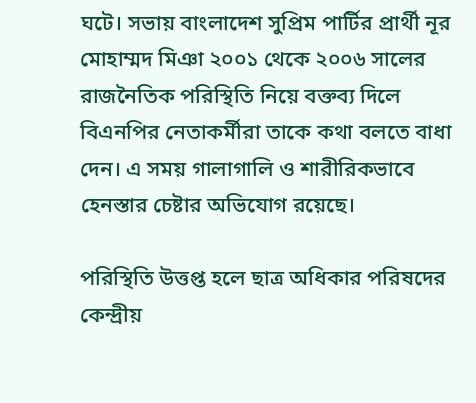ঘটে। সভায় বাংলাদেশ সুপ্রিম পার্টির প্রার্থী নূর মোহাম্মদ মিঞা ২০০১ থেকে ২০০৬ সালের রাজনৈতিক পরিস্থিতি নিয়ে বক্তব্য দিলে বিএনপির নেতাকর্মীরা তাকে কথা বলতে বাধা দেন। এ সময় গালাগালি ও শারীরিকভাবে হেনস্তার চেষ্টার অভিযোগ রয়েছে।

পরিস্থিতি উত্তপ্ত হলে ছাত্র অধিকার পরিষদের কেন্দ্রীয়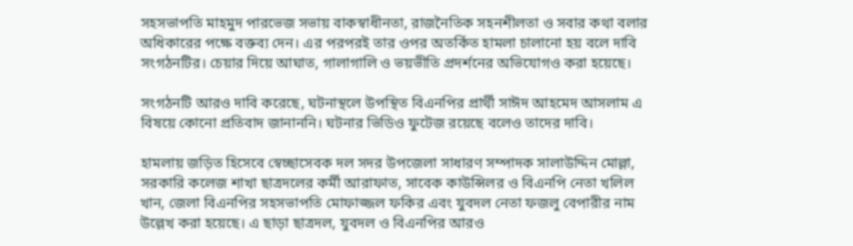সহসভাপতি মাহমুদ পারভেজ সভায় বাকস্বাধীনতা, রাজনৈতিক সহনশীলতা ও সবার কথা বলার অধিকারের পক্ষে বক্তব্য দেন। এর পরপরই তার ওপর অতর্কিত হামলা চালানো হয় বলে দাবি সংগঠনটির। চেয়ার দিয়ে আঘাত, গালাগালি ও ভয়ভীতি প্রদর্শনের অভিযোগও করা হয়েছে।

সংগঠনটি আরও দাবি করেছে, ঘটনাস্থলে উপস্থিত বিএনপির প্রার্থী সাঈদ আহমেদ আসলাম এ বিষয়ে কোনো প্রতিবাদ জানাননি। ঘটনার ভিডিও ফুটেজ রয়েছে বলেও তাদের দাবি।

হামলায় জড়িত হিসেবে স্বেচ্ছাসেবক দল সদর উপজেলা সাধারণ সম্পাদক সালাউদ্দিন মোল্লা, সরকারি কলেজ শাখা ছাত্রদলের কর্মী আরাফাত, সাবেক কাউন্সিলর ও বিএনপি নেতা খলিল খান, জেলা বিএনপির সহসভাপতি মোফাজ্জল ফকির এবং যুবদল নেতা ফজলু বেপারীর নাম উল্লেখ করা হয়েছে। এ ছাড়া ছাত্রদল, যুবদল ও বিএনপির আরও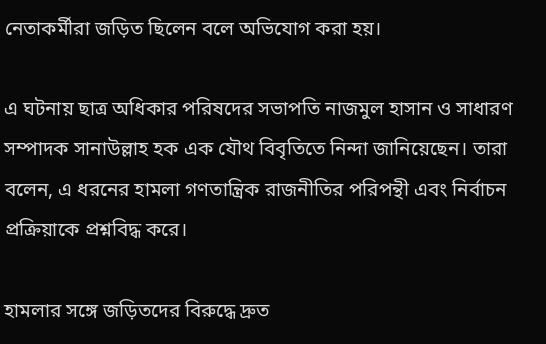নেতাকর্মীরা জড়িত ছিলেন বলে অভিযোগ করা হয়।

এ ঘটনায় ছাত্র অধিকার পরিষদের সভাপতি নাজমুল হাসান ও সাধারণ সম্পাদক সানাউল্লাহ হক এক যৌথ বিবৃতিতে নিন্দা জানিয়েছেন। তারা বলেন, এ ধরনের হামলা গণতান্ত্রিক রাজনীতির পরিপন্থী এবং নির্বাচন প্রক্রিয়াকে প্রশ্নবিদ্ধ করে।

হামলার সঙ্গে জড়িতদের বিরুদ্ধে দ্রুত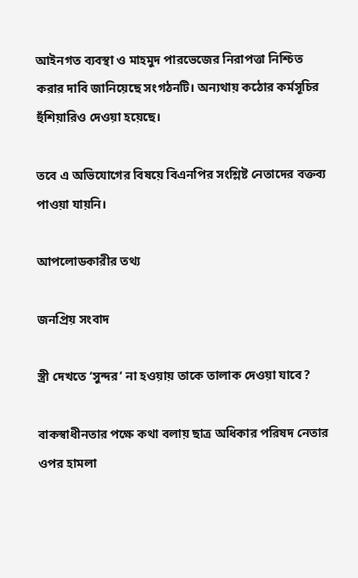আইনগত ব্যবস্থা ও মাহমুদ পারভেজের নিরাপত্তা নিশ্চিত করার দাবি জানিয়েছে সংগঠনটি। অন্যথায় কঠোর কর্মসূচির হুঁশিয়ারিও দেওয়া হয়েছে।

তবে এ অভিযোগের বিষয়ে বিএনপির সংশ্লিষ্ট নেতাদের বক্তব্য পাওয়া যায়নি।

আপলোডকারীর তথ্য

জনপ্রিয় সংবাদ

স্ত্রী দেখতে ‘সুন্দর’ না হওয়ায় তাকে তালাক দেওয়া যাবে?

বাকস্বাধীনতার পক্ষে কথা বলায় ছাত্র অধিকার পরিষদ নেতার ওপর হামলা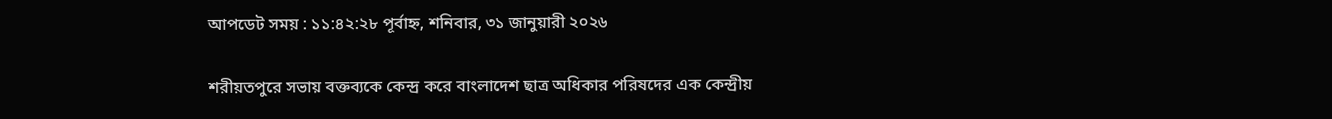আপডেট সময় : ১১:৪২:২৮ পূর্বাহ্ন, শনিবার, ৩১ জানুয়ারী ২০২৬

শরীয়তপুরে সভায় বক্তব্যকে কেন্দ্র করে বাংলাদেশ ছাত্র অধিকার পরিষদের এক কেন্দ্রীয়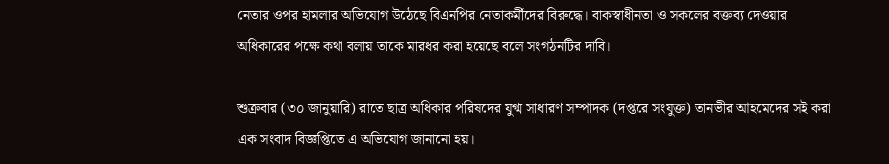নেতার ওপর হামলার অভিযোগ উঠেছে বিএনপির নেতাকর্মীদের বিরুদ্ধে। বাকস্বাধীনতা ও সকলের বক্তব্য দেওয়ার অধিকারের পক্ষে কথা বলায় তাকে মারধর করা হয়েছে বলে সংগঠনটির দাবি।

শুক্রবার (৩০ জানুয়ারি) রাতে ছাত্র অধিকার পরিষদের যুগ্ম সাধারণ সম্পাদক (দপ্তরে সংযুক্ত) তানভীর আহমেদের সই করা এক সংবাদ বিজ্ঞপ্তিতে এ অভিযোগ জানানো হয়।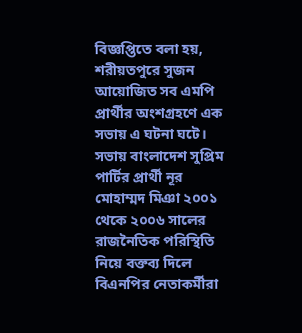বিজ্ঞপ্তিতে বলা হয়, শরীয়তপুরে সুজন আয়োজিত সব এমপি প্রার্থীর অংশগ্রহণে এক সভায় এ ঘটনা ঘটে। সভায় বাংলাদেশ সুপ্রিম পার্টির প্রার্থী নূর মোহাম্মদ মিঞা ২০০১ থেকে ২০০৬ সালের রাজনৈতিক পরিস্থিতি নিয়ে বক্তব্য দিলে বিএনপির নেতাকর্মীরা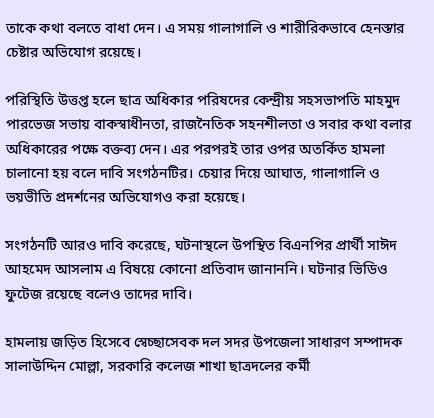তাকে কথা বলতে বাধা দেন। এ সময় গালাগালি ও শারীরিকভাবে হেনস্তার চেষ্টার অভিযোগ রয়েছে।

পরিস্থিতি উত্তপ্ত হলে ছাত্র অধিকার পরিষদের কেন্দ্রীয় সহসভাপতি মাহমুদ পারভেজ সভায় বাকস্বাধীনতা, রাজনৈতিক সহনশীলতা ও সবার কথা বলার অধিকারের পক্ষে বক্তব্য দেন। এর পরপরই তার ওপর অতর্কিত হামলা চালানো হয় বলে দাবি সংগঠনটির। চেয়ার দিয়ে আঘাত, গালাগালি ও ভয়ভীতি প্রদর্শনের অভিযোগও করা হয়েছে।

সংগঠনটি আরও দাবি করেছে, ঘটনাস্থলে উপস্থিত বিএনপির প্রার্থী সাঈদ আহমেদ আসলাম এ বিষয়ে কোনো প্রতিবাদ জানাননি। ঘটনার ভিডিও ফুটেজ রয়েছে বলেও তাদের দাবি।

হামলায় জড়িত হিসেবে স্বেচ্ছাসেবক দল সদর উপজেলা সাধারণ সম্পাদক সালাউদ্দিন মোল্লা, সরকারি কলেজ শাখা ছাত্রদলের কর্মী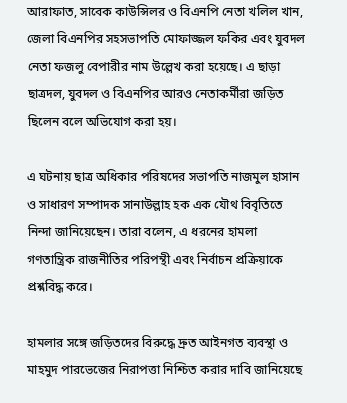আরাফাত, সাবেক কাউন্সিলর ও বিএনপি নেতা খলিল খান, জেলা বিএনপির সহসভাপতি মোফাজ্জল ফকির এবং যুবদল নেতা ফজলু বেপারীর নাম উল্লেখ করা হয়েছে। এ ছাড়া ছাত্রদল, যুবদল ও বিএনপির আরও নেতাকর্মীরা জড়িত ছিলেন বলে অভিযোগ করা হয়।

এ ঘটনায় ছাত্র অধিকার পরিষদের সভাপতি নাজমুল হাসান ও সাধারণ সম্পাদক সানাউল্লাহ হক এক যৌথ বিবৃতিতে নিন্দা জানিয়েছেন। তারা বলেন, এ ধরনের হামলা গণতান্ত্রিক রাজনীতির পরিপন্থী এবং নির্বাচন প্রক্রিয়াকে প্রশ্নবিদ্ধ করে।

হামলার সঙ্গে জড়িতদের বিরুদ্ধে দ্রুত আইনগত ব্যবস্থা ও মাহমুদ পারভেজের নিরাপত্তা নিশ্চিত করার দাবি জানিয়েছে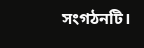সংগঠনটি।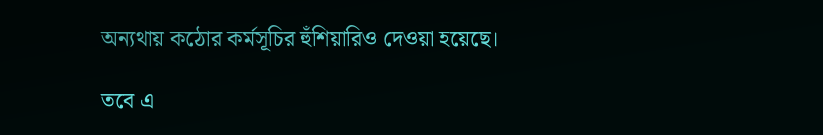অন্যথায় কঠোর কর্মসূচির হুঁশিয়ারিও দেওয়া হয়েছে।

তবে এ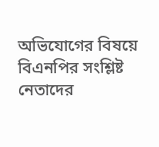অভিযোগের বিষয়ে বিএনপির সংশ্লিষ্ট নেতাদের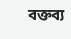বক্তব্য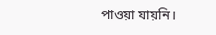পাওয়া যায়নি।